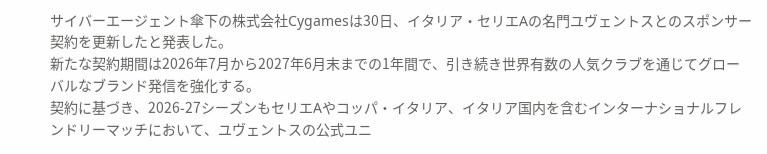サイバーエージェント傘下の株式会社Cygamesは30日、イタリア・セリエAの名門ユヴェントスとのスポンサー契約を更新したと発表した。
新たな契約期間は2026年7月から2027年6月末までの1年間で、引き続き世界有数の人気クラブを通じてグローバルなブランド発信を強化する。
契約に基づき、2026-27シーズンもセリエAやコッパ・イタリア、イタリア国内を含むインターナショナルフレンドリーマッチにおいて、ユヴェントスの公式ユニ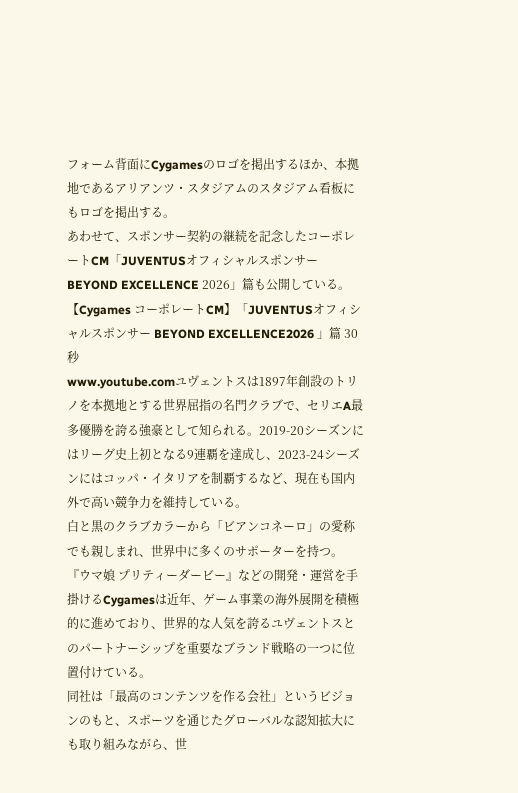フォーム背面にCygamesのロゴを掲出するほか、本拠地であるアリアンツ・スタジアムのスタジアム看板にもロゴを掲出する。
あわせて、スポンサー契約の継続を記念したコーポレートCM「JUVENTUSオフィシャルスポンサー BEYOND EXCELLENCE 2026」篇も公開している。
【Cygames コーポレートCM】「JUVENTUSオフィシャルスポンサー BEYOND EXCELLENCE2026 」篇 30秒
www.youtube.comユヴェントスは1897年創設のトリノを本拠地とする世界屈指の名門クラブで、セリエA最多優勝を誇る強豪として知られる。2019-20シーズンにはリーグ史上初となる9連覇を達成し、2023-24シーズンにはコッパ・イタリアを制覇するなど、現在も国内外で高い競争力を維持している。
白と黒のクラブカラーから「ビアンコネーロ」の愛称でも親しまれ、世界中に多くのサポーターを持つ。
『ウマ娘 プリティーダービー』などの開発・運営を手掛けるCygamesは近年、ゲーム事業の海外展開を積極的に進めており、世界的な人気を誇るユヴェントスとのパートナーシップを重要なブランド戦略の一つに位置付けている。
同社は「最高のコンテンツを作る会社」というビジョンのもと、スポーツを通じたグローバルな認知拡大にも取り組みながら、世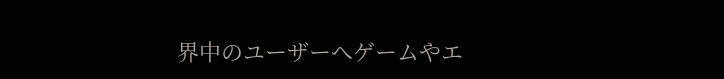界中のユーザーへゲームやエ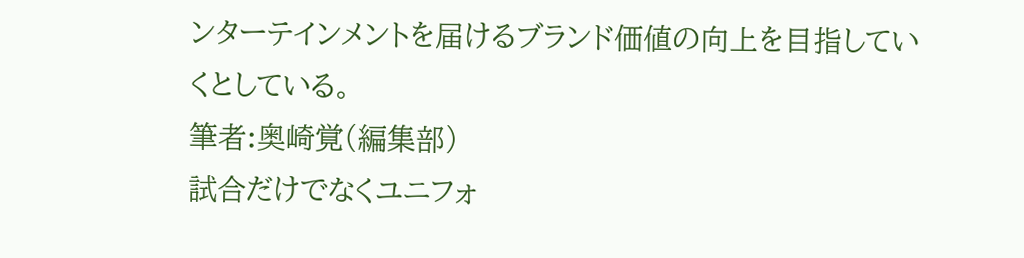ンターテインメントを届けるブランド価値の向上を目指していくとしている。
筆者:奥崎覚(編集部)
試合だけでなくユニフォ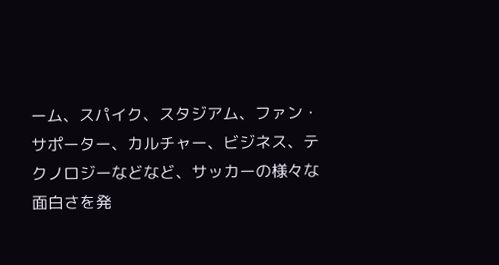ーム、スパイク、スタジアム、ファン・サポーター、カルチャー、ビジネス、テクノロジーなどなど、サッカーの様々な面白さを発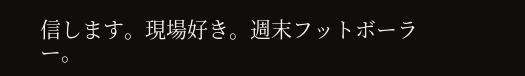信します。現場好き。週末フットボーラー。